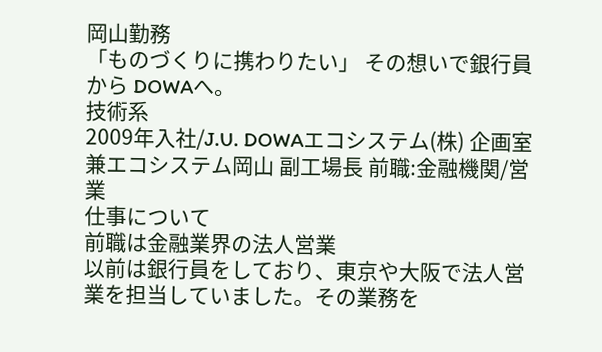岡山勤務
「ものづくりに携わりたい」 その想いで銀行員から DOWAへ。
技術系
2009年入社/J.U. DOWAエコシステム(株) 企画室 兼エコシステム岡山 副工場長 前職:金融機関/営業
仕事について
前職は金融業界の法人営業
以前は銀行員をしており、東京や大阪で法人営業を担当していました。その業務を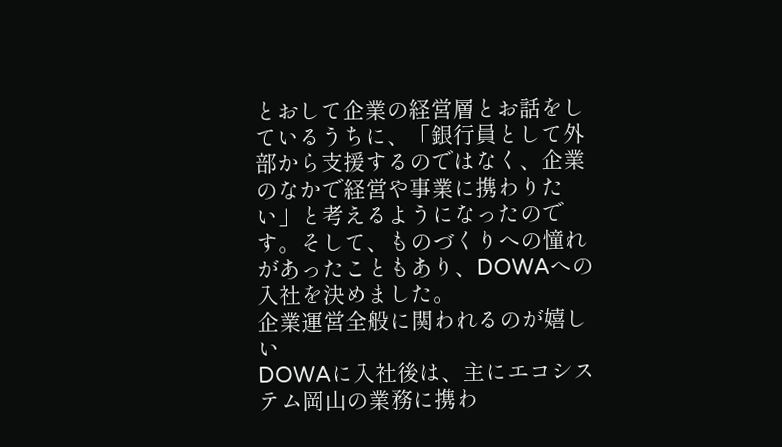とおして企業の経営層とお話をしているうちに、「銀行員として外部から支援するのではなく、企業のなかで経営や事業に携わりたい」と考えるようになったのです。そして、ものづくりへの憧れがあったこともあり、DOWAへの入社を決めました。
企業運営全般に関われるのが嬉しい
DOWAに入社後は、主にエコシステム岡山の業務に携わ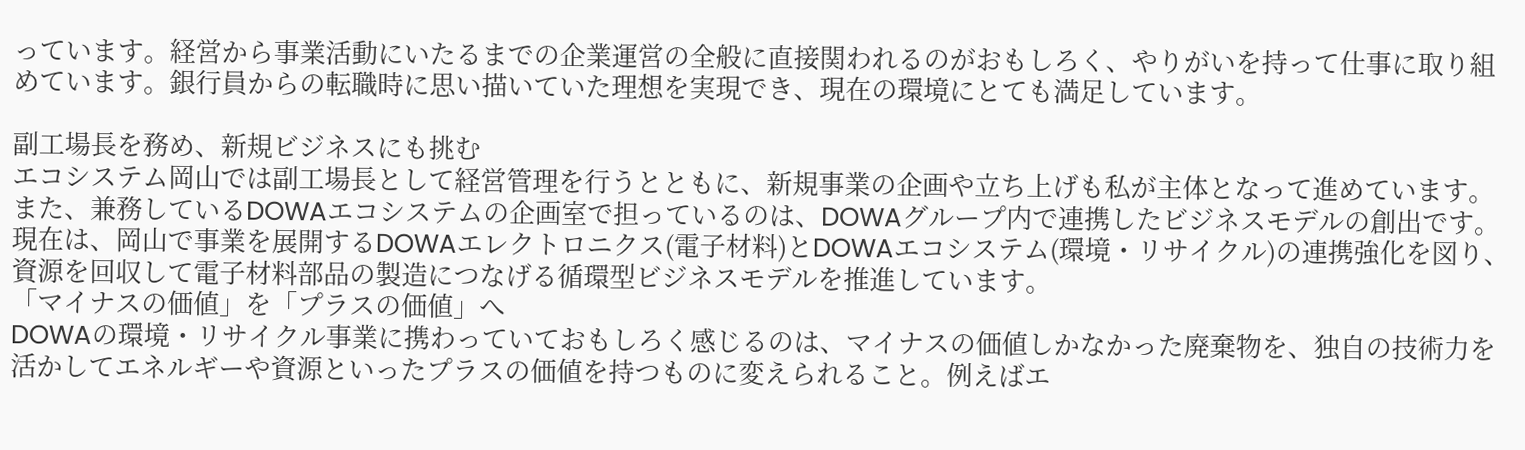っています。経営から事業活動にいたるまでの企業運営の全般に直接関われるのがおもしろく、やりがいを持って仕事に取り組めています。銀行員からの転職時に思い描いていた理想を実現でき、現在の環境にとても満足しています。

副工場長を務め、新規ビジネスにも挑む
エコシステム岡山では副工場長として経営管理を行うとともに、新規事業の企画や立ち上げも私が主体となって進めています。また、兼務しているDOWAエコシステムの企画室で担っているのは、DOWAグループ内で連携したビジネスモデルの創出です。現在は、岡山で事業を展開するDOWAエレクトロニクス(電子材料)とDOWAエコシステム(環境・リサイクル)の連携強化を図り、資源を回収して電子材料部品の製造につなげる循環型ビジネスモデルを推進しています。
「マイナスの価値」を「プラスの価値」へ
DOWAの環境・リサイクル事業に携わっていておもしろく感じるのは、マイナスの価値しかなかった廃棄物を、独自の技術力を活かしてエネルギーや資源といったプラスの価値を持つものに変えられること。例えばエ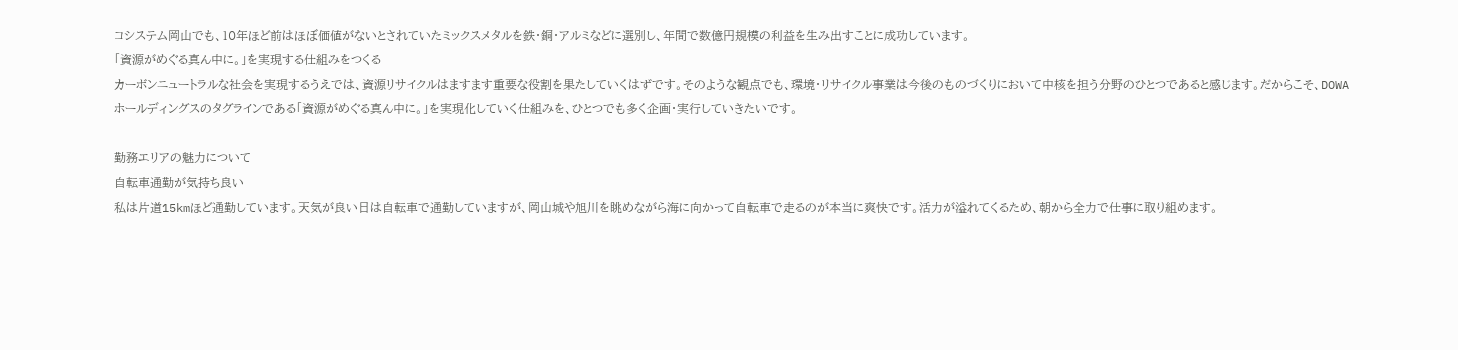コシステム岡山でも、10年ほど前はほぼ価値がないとされていたミックスメタルを鉄・銅・アルミなどに選別し、年間で数億円規模の利益を生み出すことに成功しています。
「資源がめぐる真ん中に。」を実現する仕組みをつくる
カーボンニュートラルな社会を実現するうえでは、資源リサイクルはますます重要な役割を果たしていくはずです。そのような観点でも、環境・リサイクル事業は今後のものづくりにおいて中核を担う分野のひとつであると感じます。だからこそ、DOWAホールディングスのタグラインである「資源がめぐる真ん中に。」を実現化していく仕組みを、ひとつでも多く企画・実行していきたいです。

勤務エリアの魅力について
自転車通勤が気持ち良い
私は片道15kmほど通勤しています。天気が良い日は自転車で通勤していますが、岡山城や旭川を眺めながら海に向かって自転車で走るのが本当に爽快です。活力が溢れてくるため、朝から全力で仕事に取り組めます。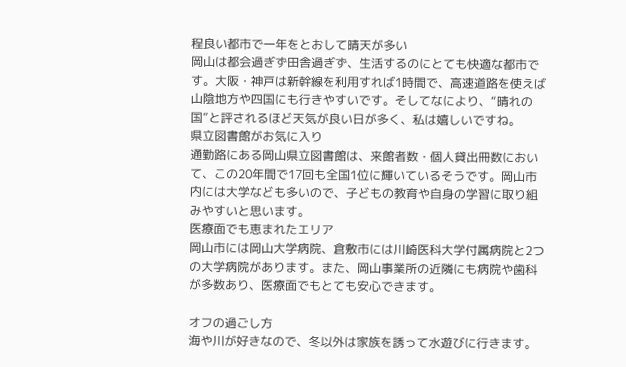程良い都市で一年をとおして晴天が多い
岡山は都会過ぎず田舎過ぎず、生活するのにとても快適な都市です。大阪・神戸は新幹線を利用すれば1時間で、高速道路を使えば山陰地方や四国にも行きやすいです。そしてなにより、“晴れの国”と評されるほど天気が良い日が多く、私は嬉しいですね。
県立図書館がお気に入り
通勤路にある岡山県立図書館は、来館者数・個人貸出冊数において、この20年間で17回も全国1位に輝いているそうです。岡山市内には大学なども多いので、子どもの教育や自身の学習に取り組みやすいと思います。
医療面でも恵まれたエリア
岡山市には岡山大学病院、倉敷市には川崎医科大学付属病院と2つの大学病院があります。また、岡山事業所の近隣にも病院や歯科が多数あり、医療面でもとても安心できます。

オフの過ごし方
海や川が好きなので、冬以外は家族を誘って水遊びに行きます。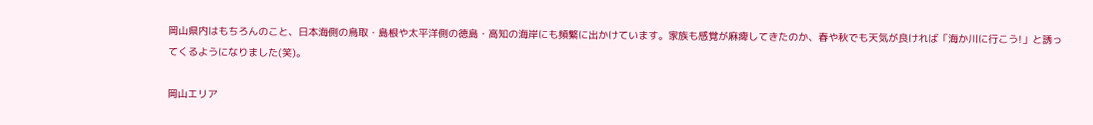岡山県内はもちろんのこと、日本海側の鳥取・島根や太平洋側の徳島・高知の海岸にも頻繁に出かけています。家族も感覚が麻痺してきたのか、春や秋でも天気が良ければ「海か川に行こう!」と誘ってくるようになりました(笑)。

岡山エリア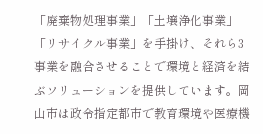「廃棄物処理事業」「土壌浄化事業」「リサイクル事業」を手掛け、それら3事業を融合させることで環境と経済を結ぶソリューションを提供しています。岡山市は政令指定都市で教育環境や医療機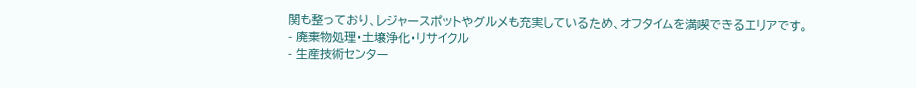関も整っており、レジャースポットやグルメも充実しているため、オフタイムを満喫できるエリアです。
- 廃棄物処理・土壌浄化・リサイクル
- 生産技術センター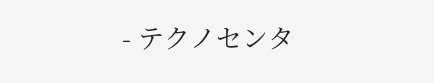- テクノセンタ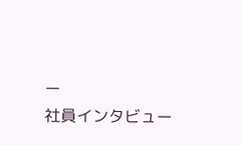ー
社員インタビュー